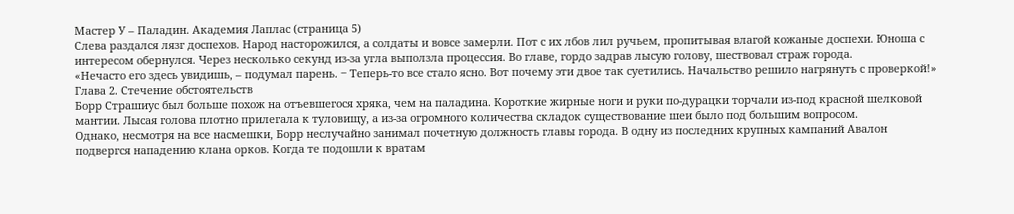Мастер У – Паладин. Академия Лаплас (страница 5)
Слева раздался лязг доспехов. Народ насторожился, а солдаты и вовсе замерли. Пот с их лбов лил ручьем, пропитывая влагой кожаные доспехи. Юноша с интересом обернулся. Через несколько секунд из-за угла выползла процессия. Во главе, гордо задрав лысую голову, шествовал страж города.
«Нечасто его здесь увидишь, – подумал парень. ‒ Теперь-то все стало ясно. Вот почему эти двое так суетились. Начальство решило нагрянуть с проверкой!»
Глава 2. Стечение обстоятельств
Борр Страшиус был больше похож на отъевшегося хряка, чем на паладина. Короткие жирные ноги и руки по-дурацки торчали из-под красной шелковой мантии. Лысая голова плотно прилегала к туловищу, а из-за огромного количества складок существование шеи было под большим вопросом.
Однако, несмотря на все насмешки, Борр неслучайно занимал почетную должность главы города. В одну из последних крупных кампаний Авалон подвергся нападению клана орков. Когда те подошли к вратам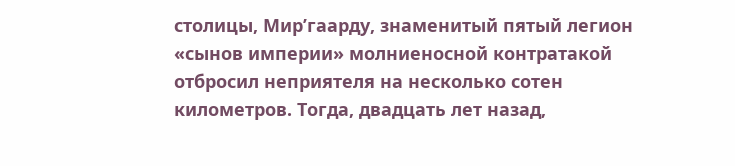столицы, Мир’гаарду, знаменитый пятый легион «сынов империи» молниеносной контратакой отбросил неприятеля на несколько сотен километров. Тогда, двадцать лет назад,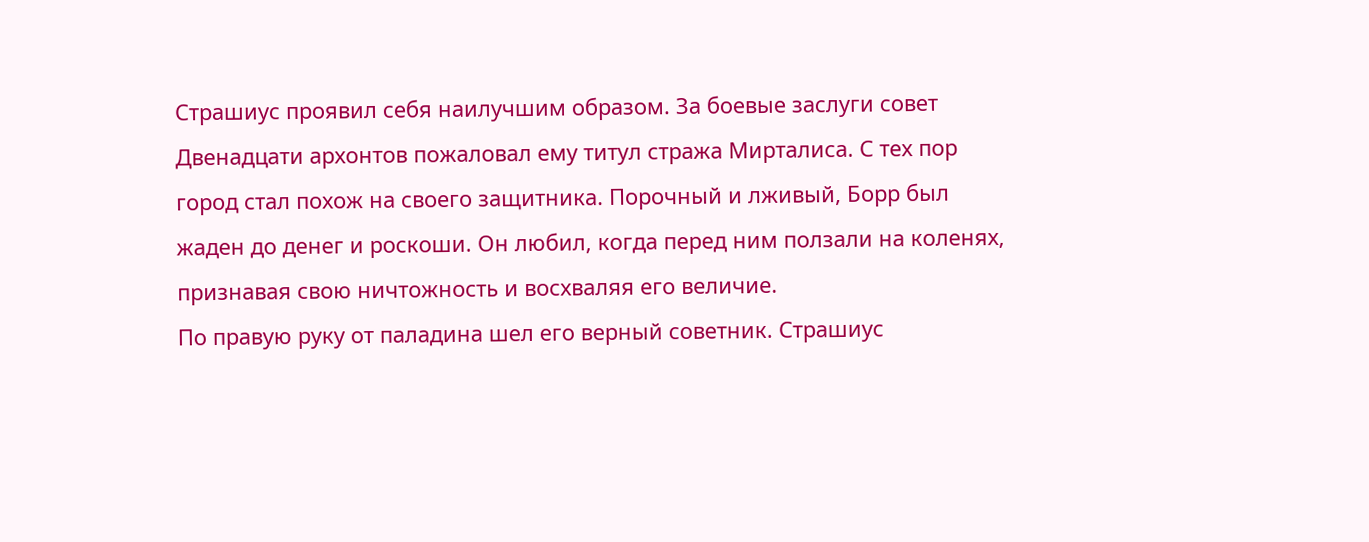Страшиус проявил себя наилучшим образом. За боевые заслуги совет Двенадцати архонтов пожаловал ему титул стража Мирталиса. С тех пор город стал похож на своего защитника. Порочный и лживый, Борр был жаден до денег и роскоши. Он любил, когда перед ним ползали на коленях, признавая свою ничтожность и восхваляя его величие.
По правую руку от паладина шел его верный советник. Страшиус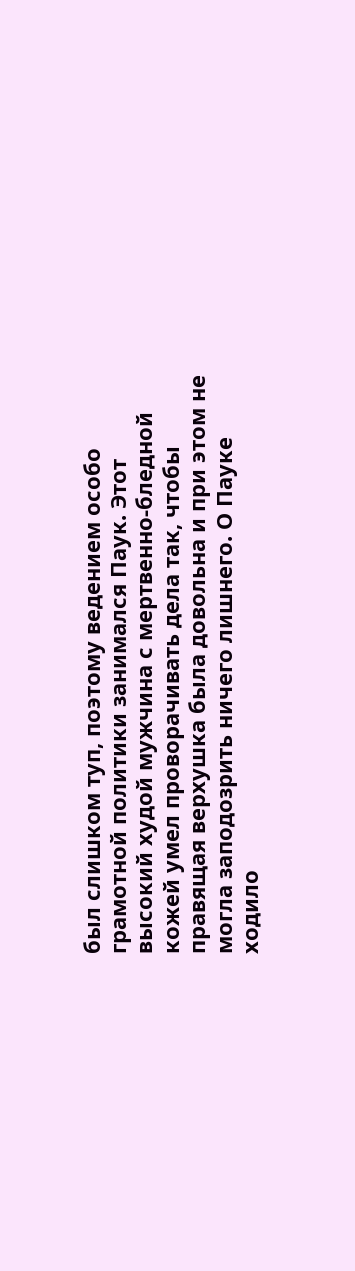был слишком туп, поэтому ведением особо грамотной политики занимался Паук. Этот высокий худой мужчина с мертвенно-бледной кожей умел проворачивать дела так, чтобы правящая верхушка была довольна и при этом не могла заподозрить ничего лишнего. О Пауке ходило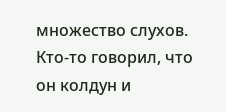множество слухов. Кто-то говорил, что он колдун и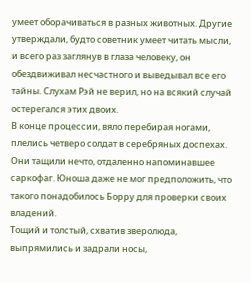умеет оборачиваться в разных животных. Другие утверждали, будто советник умеет читать мысли, и всего раз заглянув в глаза человеку, он обездвиживал несчастного и выведывал все его тайны. Слухам Рэй не верил, но на всякий случай остерегался этих двоих.
В конце процессии, вяло перебирая ногами, плелись четверо солдат в серебряных доспехах. Они тащили нечто, отдаленно напоминавшее саркофаг. Юноша даже не мог предположить, что такого понадобилось Борру для проверки своих владений.
Тощий и толстый, схватив зверолюда, выпрямились и задрали носы,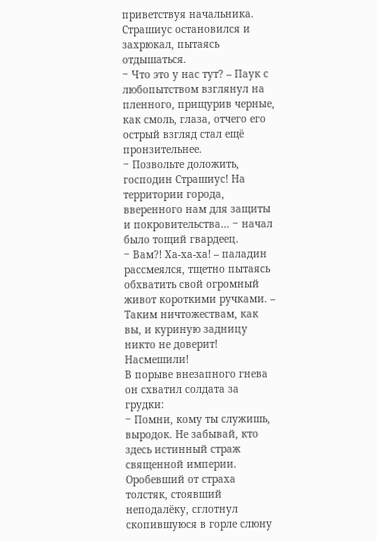приветствуя начальника.
Страшиус остановился и захрюкал, пытаясь отдышаться.
‒ Что это у нас тут? – Паук с любопытством взглянул на пленного, прищурив черные, как смоль, глаза, отчего его острый взгляд стал ещё пронзительнее.
‒ Позвольте доложить, господин Страшиус! На территории города, вверенного нам для защиты и покровительства… ‒ начал было тощий гвардеец.
‒ Вам?! Ха-ха-ха! – паладин рассмеялся, тщетно пытаясь обхватить свой огромный живот короткими ручками. – Таким ничтожествам, как вы, и куриную задницу никто не доверит! Насмешили!
В порыве внезапного гнева он схватил солдата за грудки:
‒ Помни, кому ты служишь, выродок. Не забывай, кто здесь истинный страж священной империи.
Оробевший от страха толстяк, стоявший неподалёку, сглотнул скопившуюся в горле слюну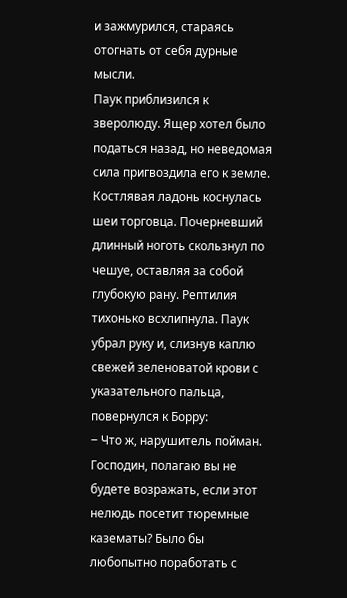и зажмурился, стараясь отогнать от себя дурные мысли.
Паук приблизился к зверолюду. Ящер хотел было податься назад, но неведомая сила пригвоздила его к земле. Костлявая ладонь коснулась шеи торговца. Почерневший длинный ноготь скользнул по чешуе, оставляя за собой глубокую рану. Рептилия тихонько всхлипнула. Паук убрал руку и, слизнув каплю свежей зеленоватой крови с указательного пальца, повернулся к Борру:
‒ Что ж, нарушитель пойман. Господин, полагаю вы не будете возражать, если этот нелюдь посетит тюремные казематы? Было бы любопытно поработать с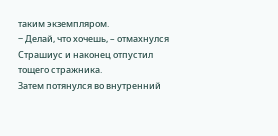таким экземпляром.
‒ Делай, что хочешь, – отмахнулся Страшиус и наконец отпустил тощего стражника.
Затем потянулся во внутренний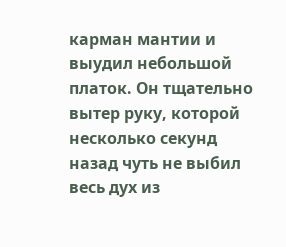карман мантии и выудил небольшой платок. Он тщательно вытер руку, которой несколько секунд назад чуть не выбил весь дух из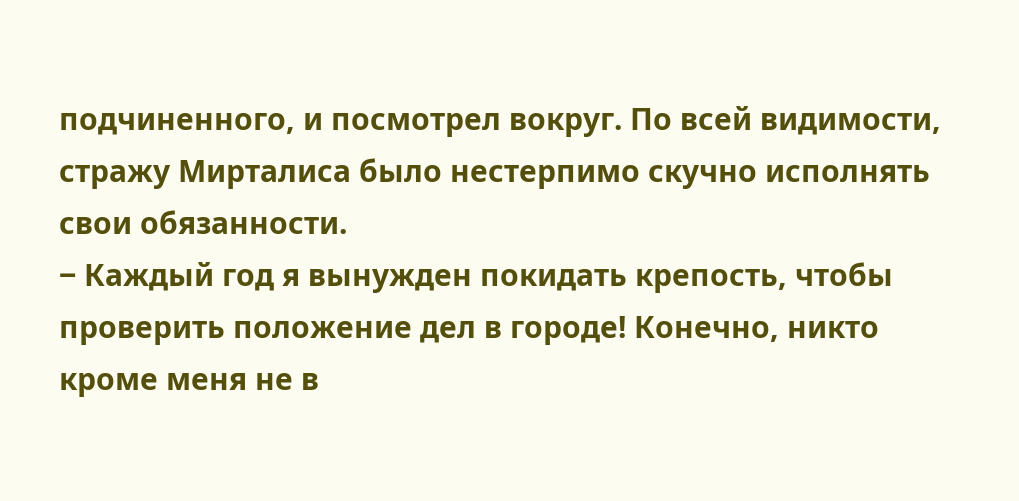подчиненного, и посмотрел вокруг. По всей видимости, стражу Мирталиса было нестерпимо скучно исполнять свои обязанности.
‒ Каждый год я вынужден покидать крепость, чтобы проверить положение дел в городе! Конечно, никто кроме меня не в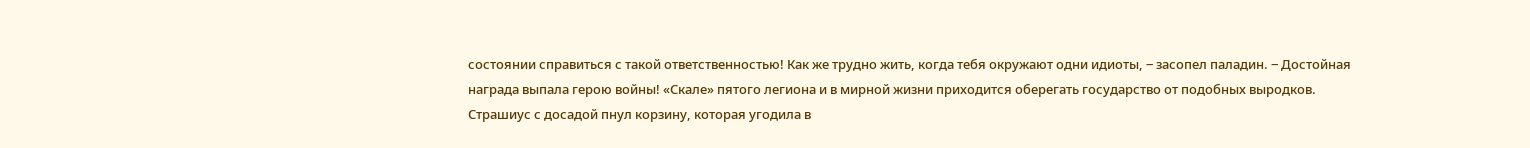состоянии справиться с такой ответственностью! Как же трудно жить, когда тебя окружают одни идиоты, ‒ засопел паладин. ‒ Достойная награда выпала герою войны! «Скале» пятого легиона и в мирной жизни приходится оберегать государство от подобных выродков.
Страшиус с досадой пнул корзину, которая угодила в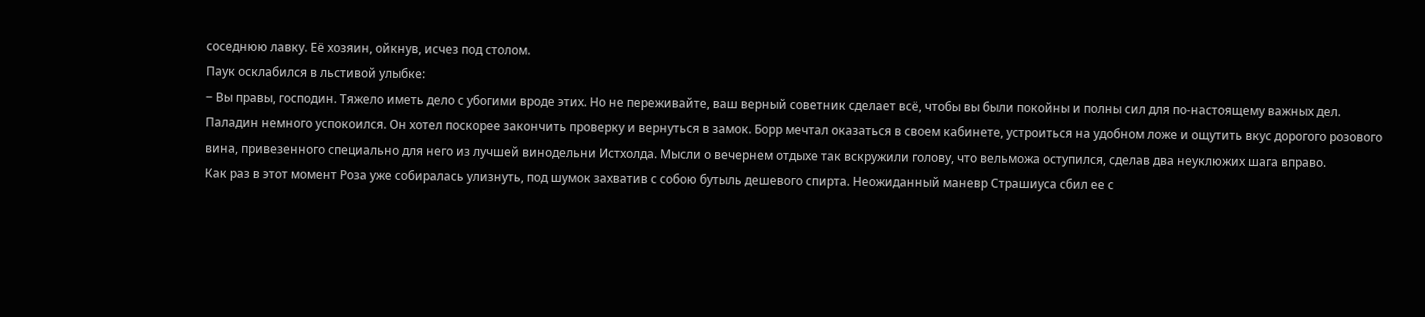соседнюю лавку. Её хозяин, ойкнув, исчез под столом.
Паук осклабился в льстивой улыбке:
‒ Вы правы, господин. Тяжело иметь дело с убогими вроде этих. Но не переживайте, ваш верный советник сделает всё, чтобы вы были покойны и полны сил для по-настоящему важных дел.
Паладин немного успокоился. Он хотел поскорее закончить проверку и вернуться в замок. Борр мечтал оказаться в своем кабинете, устроиться на удобном ложе и ощутить вкус дорогого розового вина, привезенного специально для него из лучшей винодельни Истхолда. Мысли о вечернем отдыхе так вскружили голову, что вельможа оступился, сделав два неуклюжих шага вправо.
Как раз в этот момент Роза уже собиралась улизнуть, под шумок захватив с собою бутыль дешевого спирта. Неожиданный маневр Страшиуса сбил ее с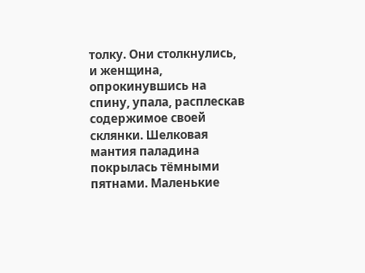толку. Они столкнулись, и женщина, опрокинувшись на спину, упала, расплескав содержимое своей склянки. Шелковая мантия паладина покрылась тёмными пятнами. Маленькие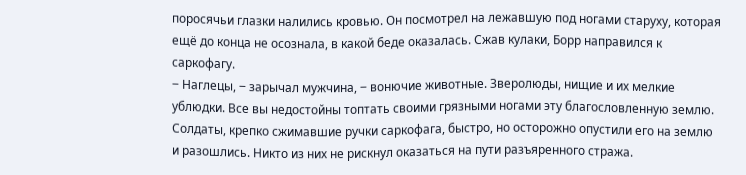поросячьи глазки налились кровью. Он посмотрел на лежавшую под ногами старуху, которая ещё до конца не осознала, в какой беде оказалась. Сжав кулаки, Борр направился к саркофагу.
‒ Наглецы, ‒ зарычал мужчина, ‒ вонючие животные. Зверолюды, нищие и их мелкие ублюдки. Все вы недостойны топтать своими грязными ногами эту благословленную землю.
Солдаты, крепко сжимавшие ручки саркофага, быстро, но осторожно опустили его на землю и разошлись. Никто из них не рискнул оказаться на пути разъяренного стража.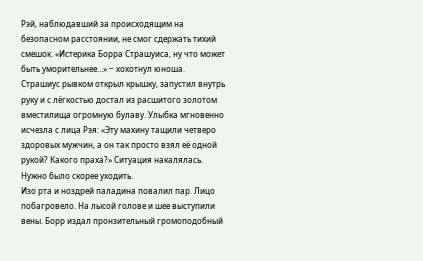Рэй, наблюдавший за происходящим на безопасном расстоянии, не смог сдержать тихий смешок. «Истерика Борра Страшуиса, ну что может быть уморительнее…» ‒ хохотнул юноша.
Страшиус рывком открыл крышку, запустил внутрь руку и с лёгкостью достал из расшитого золотом вместилища огромную булаву. Улыбка мгновенно исчезла с лица Рэя: «Эту махину тащили четверо здоровых мужчин, а он так просто взял её одной рукой? Какого праха?» Ситуация накалялась. Нужно было скорее уходить.
Изо рта и ноздрей паладина повалил пар. Лицо побагровело. На лысой голове и шее выступили вены. Борр издал пронзительный громоподобный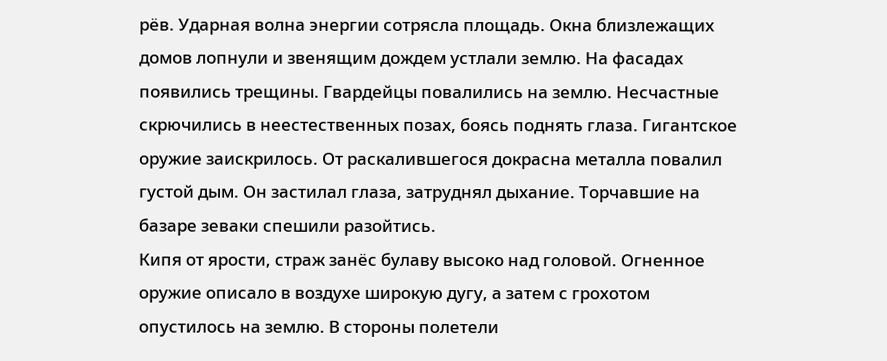рёв. Ударная волна энергии сотрясла площадь. Окна близлежащих домов лопнули и звенящим дождем устлали землю. На фасадах появились трещины. Гвардейцы повалились на землю. Несчастные скрючились в неестественных позах, боясь поднять глаза. Гигантское оружие заискрилось. От раскалившегося докрасна металла повалил густой дым. Он застилал глаза, затруднял дыхание. Торчавшие на базаре зеваки спешили разойтись.
Кипя от ярости, страж занёс булаву высоко над головой. Огненное оружие описало в воздухе широкую дугу, а затем с грохотом опустилось на землю. В стороны полетели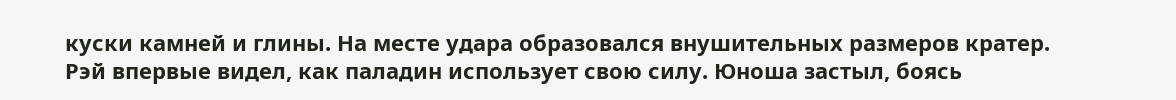куски камней и глины. На месте удара образовался внушительных размеров кратер.
Рэй впервые видел, как паладин использует свою силу. Юноша застыл, боясь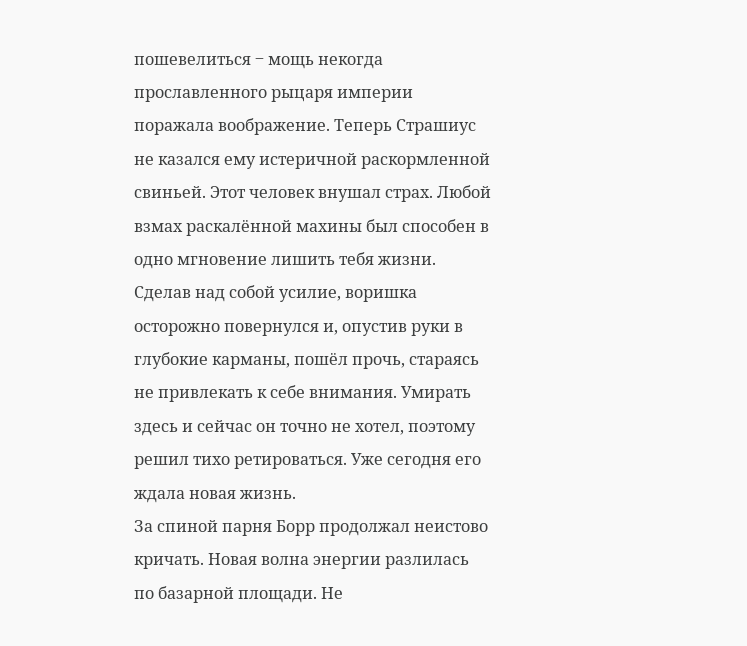пошевелиться ‒ мощь некогда прославленного рыцаря империи поражала воображение. Теперь Страшиус не казался ему истеричной раскормленной свиньей. Этот человек внушал страх. Любой взмах раскалённой махины был способен в одно мгновение лишить тебя жизни. Сделав над собой усилие, воришка осторожно повернулся и, опустив руки в глубокие карманы, пошёл прочь, стараясь не привлекать к себе внимания. Умирать здесь и сейчас он точно не хотел, поэтому решил тихо ретироваться. Уже сегодня его ждала новая жизнь.
За спиной парня Борр продолжал неистово кричать. Новая волна энергии разлилась по базарной площади. Не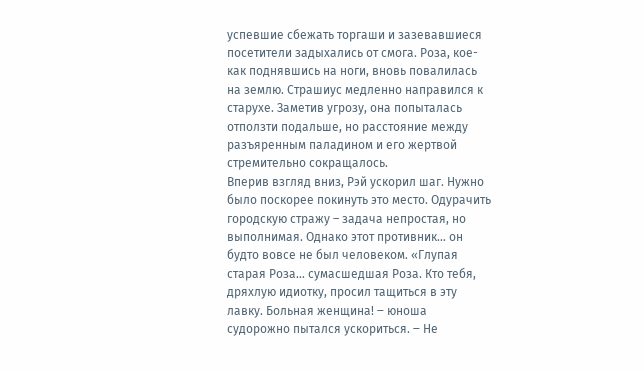успевшие сбежать торгаши и зазевавшиеся посетители задыхались от смога. Роза, кое-как поднявшись на ноги, вновь повалилась на землю. Страшиус медленно направился к старухе. Заметив угрозу, она попыталась отползти подальше, но расстояние между разъяренным паладином и его жертвой стремительно сокращалось.
Вперив взгляд вниз, Рэй ускорил шаг. Нужно было поскорее покинуть это место. Одурачить городскую стражу – задача непростая, но выполнимая. Однако этот противник… он будто вовсе не был человеком. «Глупая старая Роза… сумасшедшая Роза. Кто тебя, дряхлую идиотку, просил тащиться в эту лавку. Больная женщина! ‒ юноша судорожно пытался ускориться. ‒ Не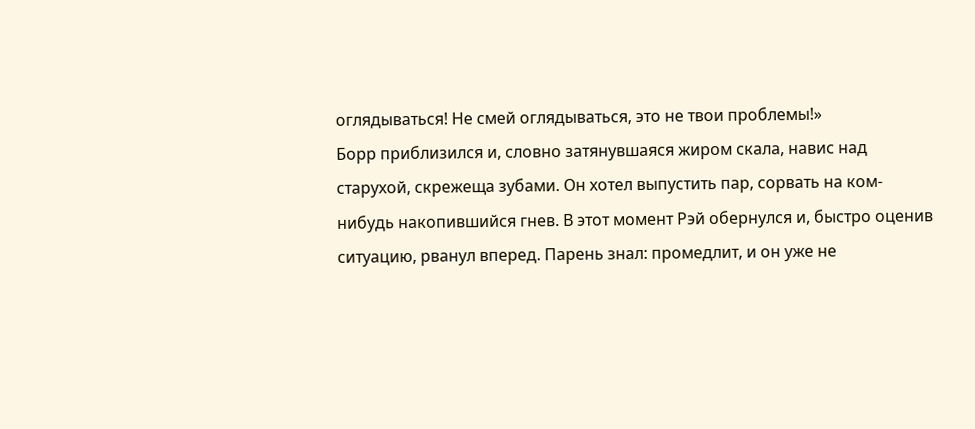оглядываться! Не смей оглядываться, это не твои проблемы!»
Борр приблизился и, словно затянувшаяся жиром скала, навис над старухой, скрежеща зубами. Он хотел выпустить пар, сорвать на ком-нибудь накопившийся гнев. В этот момент Рэй обернулся и, быстро оценив ситуацию, рванул вперед. Парень знал: промедлит, и он уже не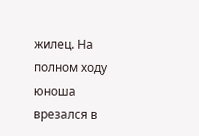жилец. На полном ходу юноша врезался в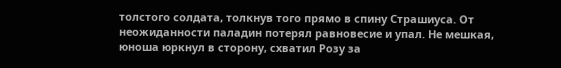толстого солдата, толкнув того прямо в спину Страшиуса. От неожиданности паладин потерял равновесие и упал. Не мешкая, юноша юркнул в сторону, схватил Розу за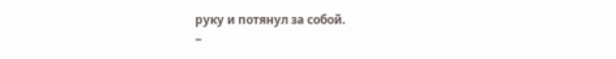руку и потянул за собой.
‒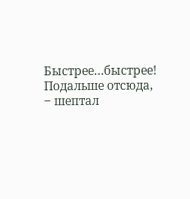Быстрее…быстрее! Подальше отсюда, ‒ шептал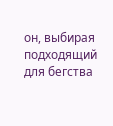он, выбирая подходящий для бегства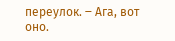переулок. ‒ Ага, вот оно.